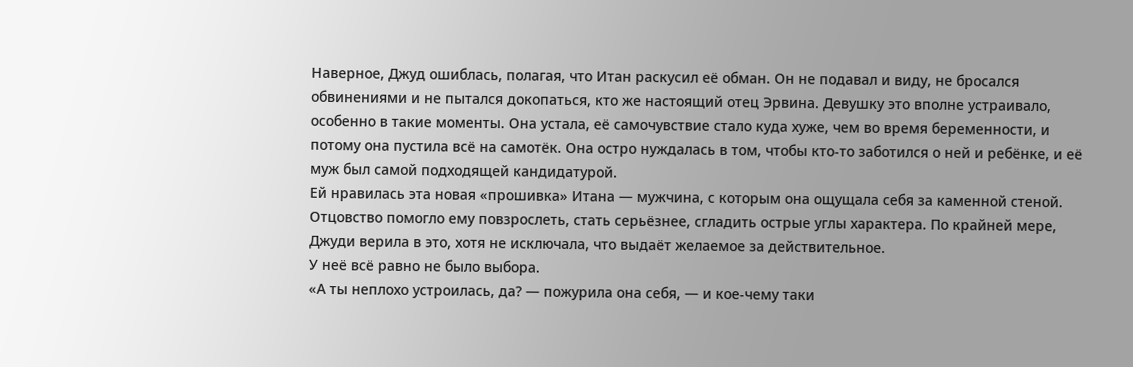Наверное, Джуд ошиблась, полагая, что Итан раскусил её обман. Он не подавал и виду, не бросался обвинениями и не пытался докопаться, кто же настоящий отец Эрвина. Девушку это вполне устраивало, особенно в такие моменты. Она устала, её самочувствие стало куда хуже, чем во время беременности, и потому она пустила всё на самотёк. Она остро нуждалась в том, чтобы кто-то заботился о ней и ребёнке, и её муж был самой подходящей кандидатурой.
Ей нравилась эта новая «прошивка» Итана — мужчина, с которым она ощущала себя за каменной стеной. Отцовство помогло ему повзрослеть, стать серьёзнее, сгладить острые углы характера. По крайней мере, Джуди верила в это, хотя не исключала, что выдаёт желаемое за действительное.
У неё всё равно не было выбора.
«А ты неплохо устроилась, да? — пожурила она себя, — и кое-чему таки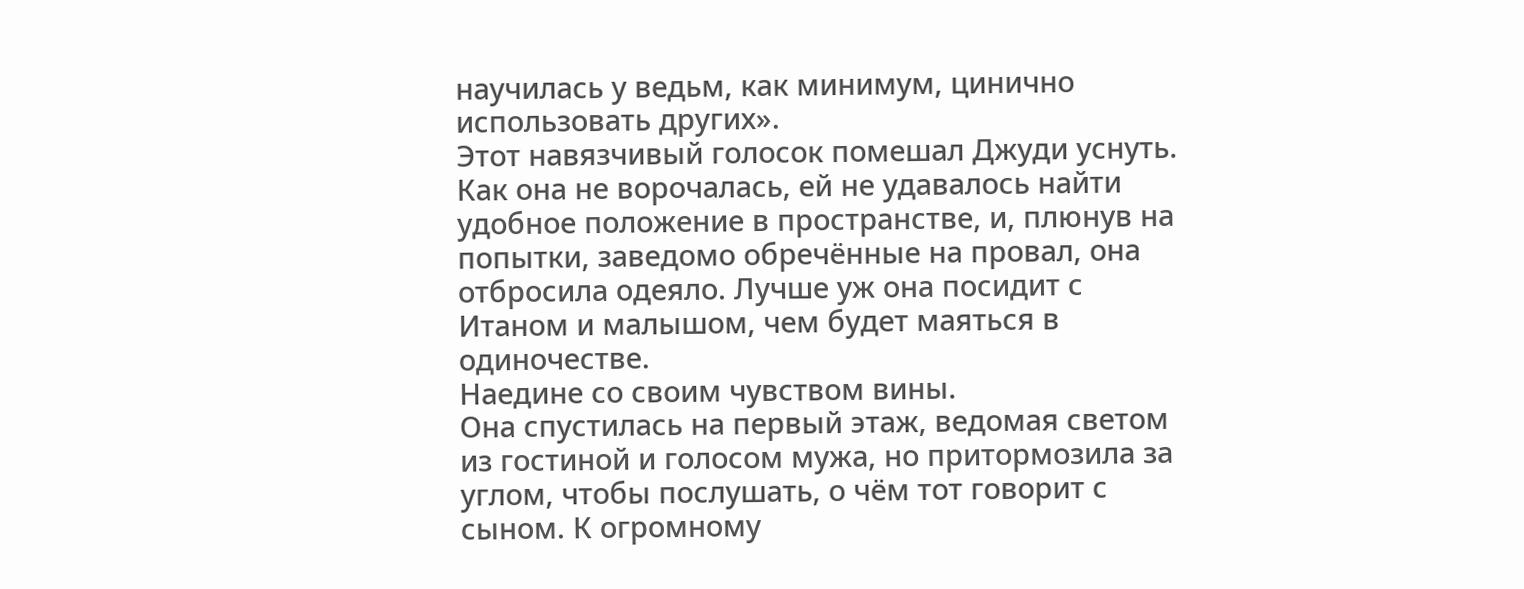научилась у ведьм, как минимум, цинично использовать других».
Этот навязчивый голосок помешал Джуди уснуть. Как она не ворочалась, ей не удавалось найти удобное положение в пространстве, и, плюнув на попытки, заведомо обречённые на провал, она отбросила одеяло. Лучше уж она посидит с Итаном и малышом, чем будет маяться в одиночестве.
Наедине со своим чувством вины.
Она спустилась на первый этаж, ведомая светом из гостиной и голосом мужа, но притормозила за углом, чтобы послушать, о чём тот говорит с сыном. К огромному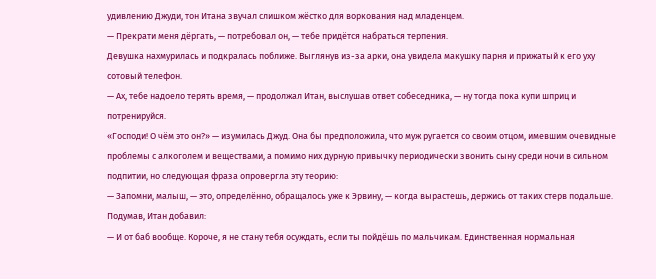удивлению Джуди, тон Итана звучал слишком жёстко для воркования над младенцем.
— Прекрати меня дёргать, — потребовал он, — тебе придётся набраться терпения.
Девушка нахмурилась и подкралась поближе. Выглянув из-за арки, она увидела макушку парня и прижатый к его уху сотовый телефон.
— Ах, тебе надоело терять время, — продолжал Итан, выслушав ответ собеседника, — ну тогда пока купи шприц и потренируйся.
«Господи! О чём это он?» — изумилась Джуд. Она бы предположила, что муж ругается со своим отцом, имевшим очевидные проблемы с алкоголем и веществами, а помимо них дурную привычку периодически звонить сыну среди ночи в сильном подпитии, но следующая фраза опровергла эту теорию:
— Запомни, малыш, — это, определённо, обращалось уже к Эрвину, — когда вырастешь, держись от таких стерв подальше.
Подумав, Итан добавил:
— И от баб вообще. Короче, я не стану тебя осуждать, если ты пойдёшь по мальчикам. Единственная нормальная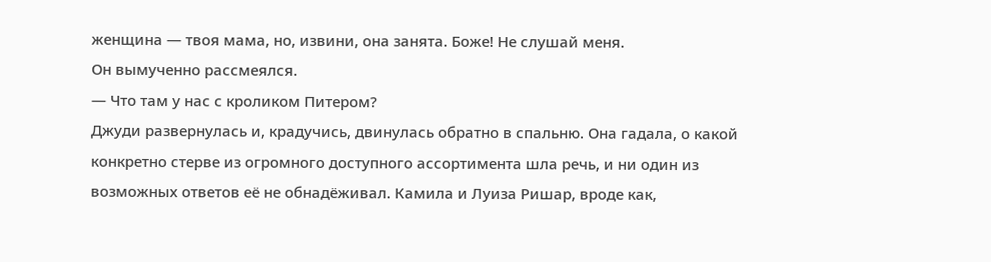женщина — твоя мама, но, извини, она занята. Боже! Не слушай меня.
Он вымученно рассмеялся.
— Что там у нас с кроликом Питером?
Джуди развернулась и, крадучись, двинулась обратно в спальню. Она гадала, о какой конкретно стерве из огромного доступного ассортимента шла речь, и ни один из возможных ответов её не обнадёживал. Камила и Луиза Ришар, вроде как,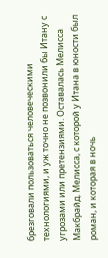брезговали пользоваться человеческими технологиями, и уж точно не позвонили бы Итану с угрозами или претензиями. Оставалась Мелисса Макбрайд. Мелисса, с которой у Итана в юности был роман, и которая в ночь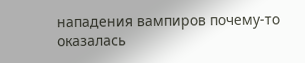нападения вампиров почему-то оказалась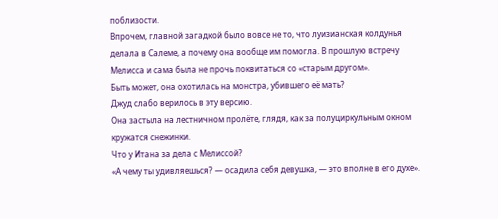поблизости.
Впрочем, главной загадкой было вовсе не то, что луизианская колдунья делала в Салеме, а почему она вообще им помогла. В прошлую встречу Мелисса и сама была не прочь поквитаться со «старым другом».
Быть может, она охотилась на монстра, убившего её мать?
Джуд слабо верилось в эту версию.
Она застыла на лестничном пролёте, глядя, как за полуциркульным окном кружатся снежинки.
Что у Итана за дела с Мелиссой?
«А чему ты удивляешься? — осадила себя девушка, — это вполне в его духе».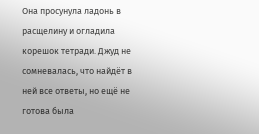Она просунула ладонь в расщелину и огладила корешок тетради. Джуд не сомневалась, что найдёт в ней все ответы, но ещё не готова была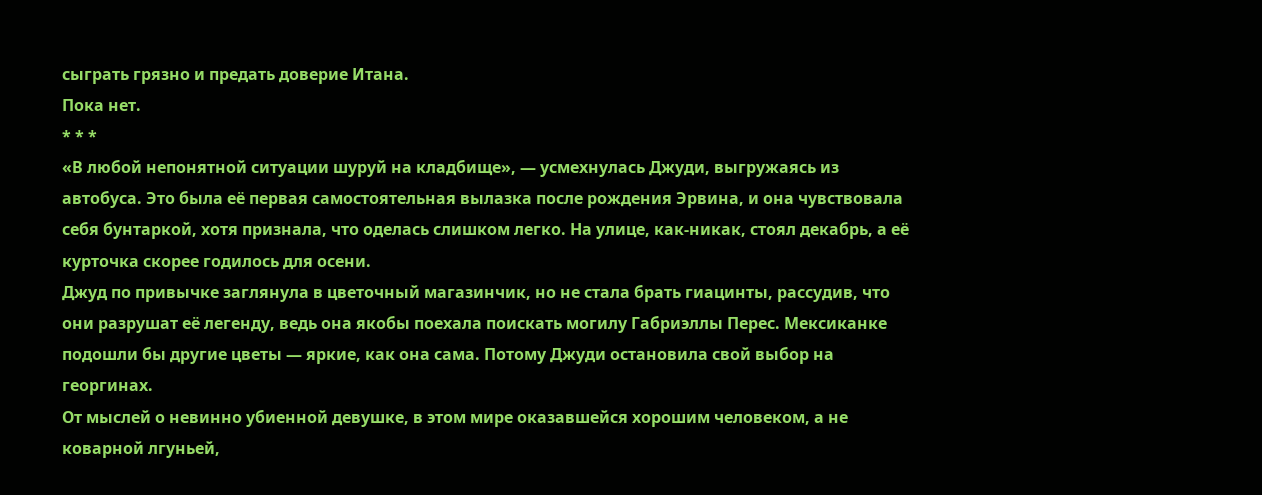сыграть грязно и предать доверие Итана.
Пока нет.
* * *
«В любой непонятной ситуации шуруй на кладбище», — усмехнулась Джуди, выгружаясь из автобуса. Это была её первая самостоятельная вылазка после рождения Эрвина, и она чувствовала себя бунтаркой, хотя признала, что оделась слишком легко. На улице, как-никак, стоял декабрь, а её курточка скорее годилось для осени.
Джуд по привычке заглянула в цветочный магазинчик, но не стала брать гиацинты, рассудив, что они разрушат её легенду, ведь она якобы поехала поискать могилу Габриэллы Перес. Мексиканке подошли бы другие цветы — яркие, как она сама. Потому Джуди остановила свой выбор на георгинах.
От мыслей о невинно убиенной девушке, в этом мире оказавшейся хорошим человеком, а не коварной лгуньей,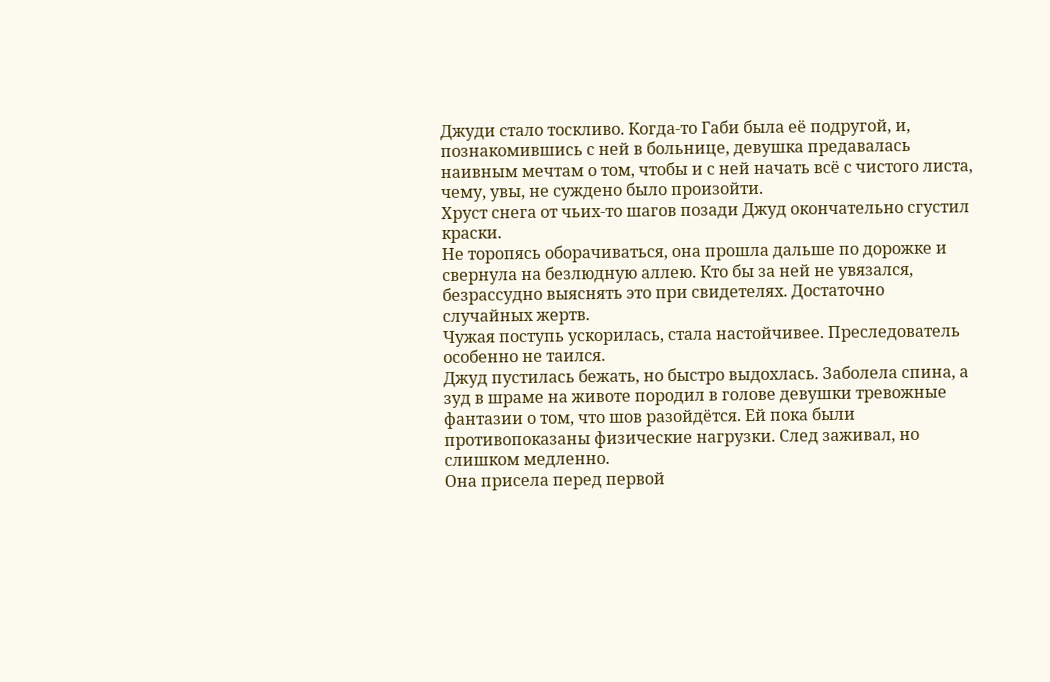Джуди стало тоскливо. Когда-то Габи была её подругой, и, познакомившись с ней в больнице, девушка предавалась наивным мечтам о том, чтобы и с ней начать всё с чистого листа, чему, увы, не суждено было произойти.
Хруст снега от чьих-то шагов позади Джуд окончательно сгустил краски.
Не торопясь оборачиваться, она прошла дальше по дорожке и свернула на безлюдную аллею. Кто бы за ней не увязался, безрассудно выяснять это при свидетелях. Достаточно случайных жертв.
Чужая поступь ускорилась, стала настойчивее. Преследователь особенно не таился.
Джуд пустилась бежать, но быстро выдохлась. Заболела спина, а зуд в шраме на животе породил в голове девушки тревожные фантазии о том, что шов разойдётся. Ей пока были противопоказаны физические нагрузки. След заживал, но слишком медленно.
Она присела перед первой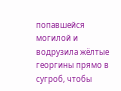попавшейся могилой и водрузила жёлтые георгины прямо в сугроб, чтобы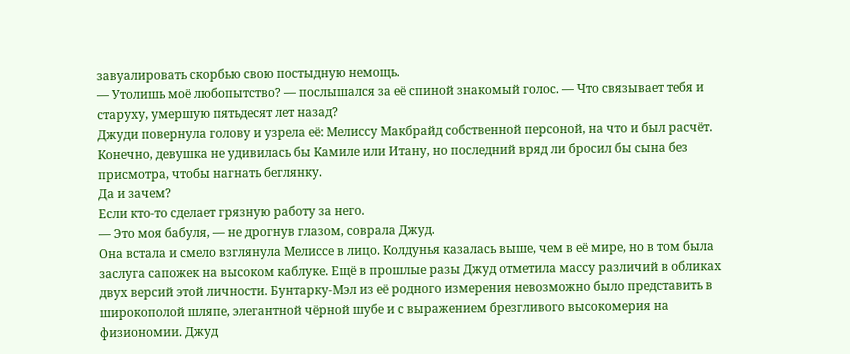завуалировать скорбью свою постыдную немощь.
— Утолишь моё любопытство? — послышался за её спиной знакомый голос. — Что связывает тебя и старуху, умершую пятьдесят лет назад?
Джуди повернула голову и узрела её: Мелиссу Макбрайд собственной персоной, на что и был расчёт. Конечно, девушка не удивилась бы Камиле или Итану, но последний вряд ли бросил бы сына без присмотра, чтобы нагнать беглянку.
Да и зачем?
Если кто-то сделает грязную работу за него.
— Это моя бабуля, — не дрогнув глазом, соврала Джуд.
Она встала и смело взглянула Мелиссе в лицо. Колдунья казалась выше, чем в её мире, но в том была заслуга сапожек на высоком каблуке. Ещё в прошлые разы Джуд отметила массу различий в обликах двух версий этой личности. Бунтарку-Мэл из её родного измерения невозможно было представить в широкополой шляпе, элегантной чёрной шубе и с выражением брезгливого высокомерия на физиономии. Джуд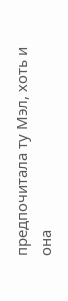предпочитала ту Мэл, хоть и она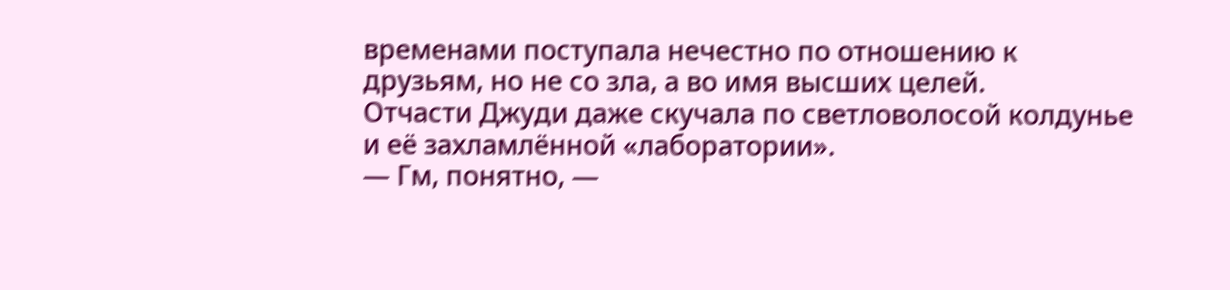временами поступала нечестно по отношению к друзьям, но не со зла, а во имя высших целей.
Отчасти Джуди даже скучала по светловолосой колдунье и её захламлённой «лаборатории».
— Гм, понятно, —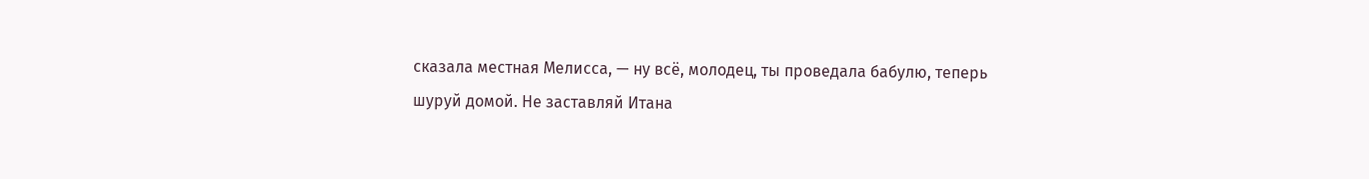сказала местная Мелисса, — ну всё, молодец, ты проведала бабулю, теперь шуруй домой. Не заставляй Итана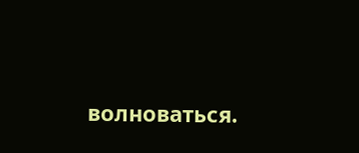волноваться.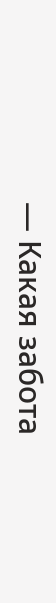— Какая забота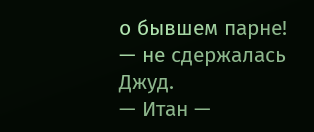о бывшем парне! — не сдержалась Джуд.
— Итан —